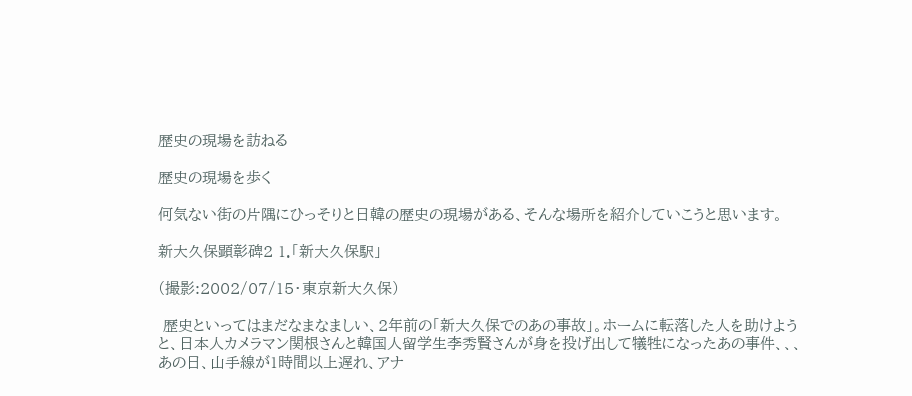歴史の現場を訪ねる

歴史の現場を歩く

何気ない街の片隅にひっそりと日韓の歴史の現場がある、そんな場所を紹介していこうと思います。

新大久保顕彰碑2 1.「新大久保駅」

(撮影:2002/07/15・東京新大久保)

 歴史といってはまだなまなましい、2年前の「新大久保でのあの事故」。ホームに転落した人を助けようと、日本人カメラマン関根さんと韓国人留学生李秀賢さんが身を投げ出して犠牲になったあの事件、、、あの日、山手線が1時間以上遅れ、アナ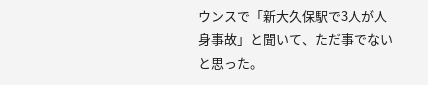ウンスで「新大久保駅で3人が人身事故」と聞いて、ただ事でないと思った。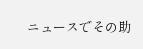ニュースでその助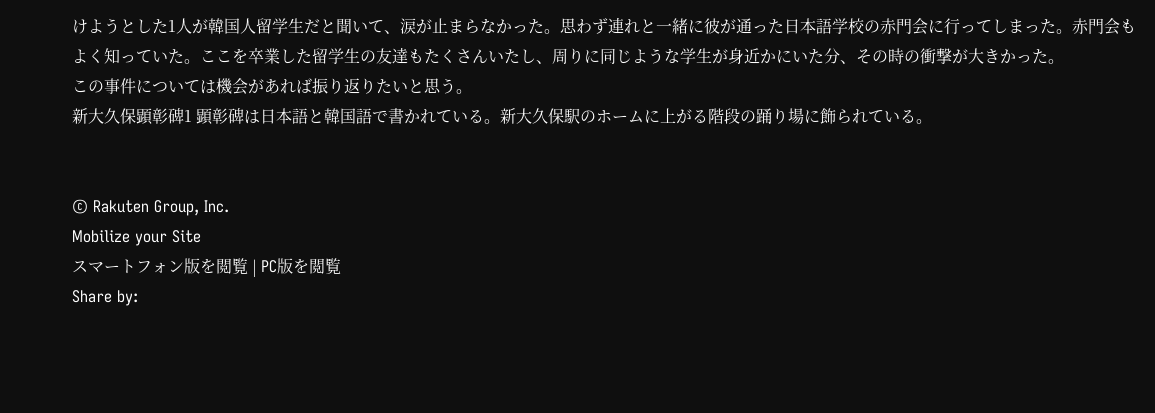けようとした1人が韓国人留学生だと聞いて、涙が止まらなかった。思わず連れと一緒に彼が通った日本語学校の赤門会に行ってしまった。赤門会もよく知っていた。ここを卒業した留学生の友達もたくさんいたし、周りに同じような学生が身近かにいた分、その時の衝撃が大きかった。
この事件については機会があれば振り返りたいと思う。
新大久保顕彰碑1 顕彰碑は日本語と韓国語で書かれている。新大久保駅のホームに上がる階段の踊り場に飾られている。


© Rakuten Group, Inc.
Mobilize your Site
スマートフォン版を閲覧 | PC版を閲覧
Share by: